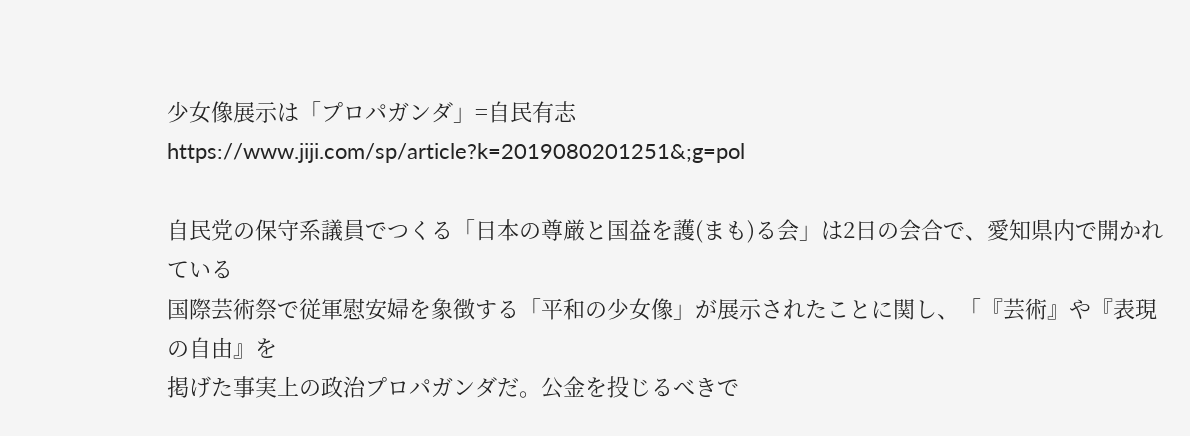少女像展示は「プロパガンダ」=自民有志
https://www.jiji.com/sp/article?k=2019080201251&;g=pol

自民党の保守系議員でつくる「日本の尊厳と国益を護(まも)る会」は2日の会合で、愛知県内で開かれている
国際芸術祭で従軍慰安婦を象徴する「平和の少女像」が展示されたことに関し、「『芸術』や『表現の自由』を
掲げた事実上の政治プロパガンダだ。公金を投じるべきで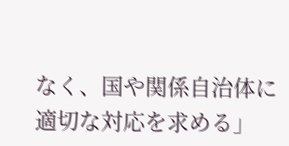なく、国や関係自治体に適切な対応を求める」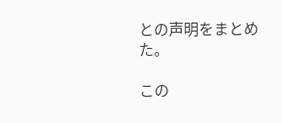との声明をまとめた。

この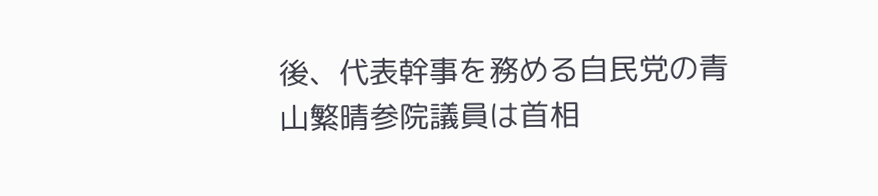後、代表幹事を務める自民党の青山繁晴参院議員は首相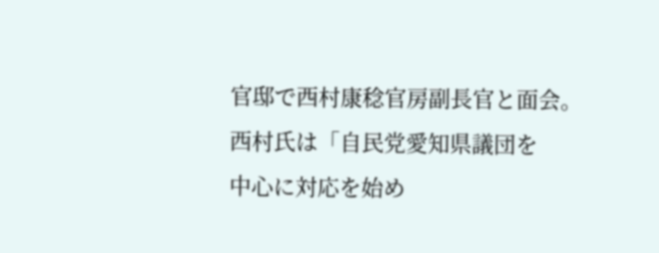官邸で西村康稔官房副長官と面会。西村氏は「自民党愛知県議団を
中心に対応を始め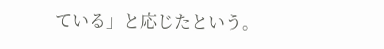ている」と応じたという。